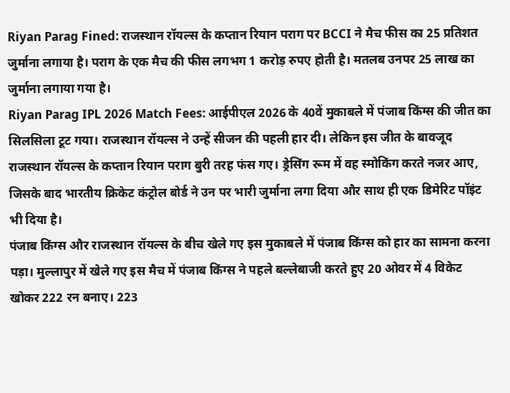Riyan Parag Fined: राजस्थान रॉयल्स के कप्तान रियान पराग पर BCCI ने मैच फीस का 25 प्रतिशत जुर्माना लगाया है। पराग के एक मैच की फीस लगभग 1 करोड़ रुपए होती है। मतलब उनपर 25 लाख का जुर्माना लगाया गया है।
Riyan Parag IPL 2026 Match Fees: आईपीएल 2026 के 40वें मुकाबले में पंजाब किंग्स की जीत का सिलसिला टूट गया। राजस्थान रॉयल्स ने उन्हें सीजन की पहली हार दी। लेकिन इस जीत के बावजूद राजस्थान रॉयल्स के कप्तान रियान पराग बुरी तरह फंस गए। ड्रेसिंग रूम में वह स्मोकिंग करते नजर आए, जिसके बाद भारतीय क्रिकेट कंट्रोल बोर्ड ने उन पर भारी जुर्माना लगा दिया और साथ ही एक डिमेरिट पॉइंट भी दिया है।
पंजाब किंग्स और राजस्थान रॉयल्स के बीच खेले गए इस मुकाबले में पंजाब किंग्स को हार का सामना करना पड़ा। मुल्लापुर में खेले गए इस मैच में पंजाब किंग्स ने पहले बल्लेबाजी करते हुए 20 ओवर में 4 विकेट खोकर 222 रन बनाए। 223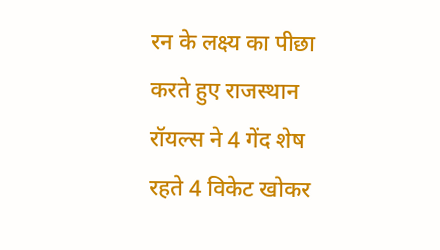रन के लक्ष्य का पीछा करते हुए राजस्थान रॉयल्स ने 4 गेंद शेष रहते 4 विकेट खोकर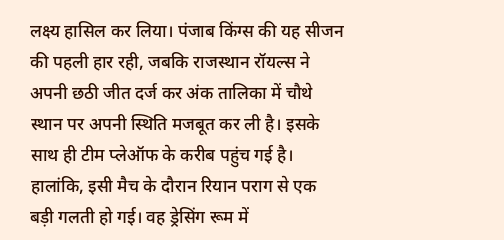लक्ष्य हासिल कर लिया। पंजाब किंग्स की यह सीजन की पहली हार रही, जबकि राजस्थान रॉयल्स ने अपनी छठी जीत दर्ज कर अंक तालिका में चौथे स्थान पर अपनी स्थिति मजबूत कर ली है। इसके साथ ही टीम प्लेऑफ के करीब पहुंच गई है।
हालांकि, इसी मैच के दौरान रियान पराग से एक बड़ी गलती हो गई। वह ड्रेसिंग रूम में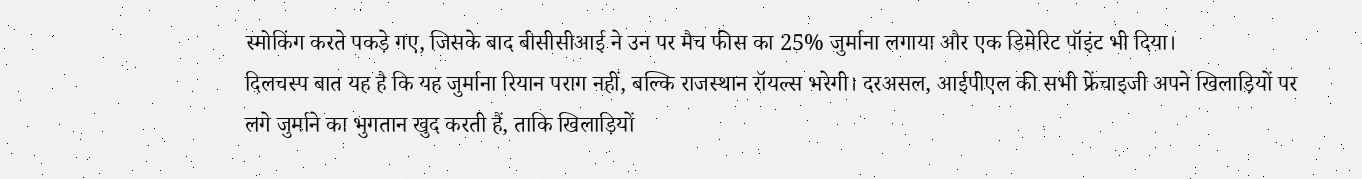स्मोकिंग करते पकड़े गए, जिसके बाद बीसीसीआई ने उन पर मैच फीस का 25% जुर्माना लगाया और एक डिमेरिट पॉइंट भी दिया।
दिलचस्प बात यह है कि यह जुर्माना रियान पराग नहीं, बल्कि राजस्थान रॉयल्स भरेगी। दरअसल, आईपीएल की सभी फ्रेंचाइजी अपने खिलाड़ियों पर लगे जुर्माने का भुगतान खुद करती हैं, ताकि खिलाड़ियों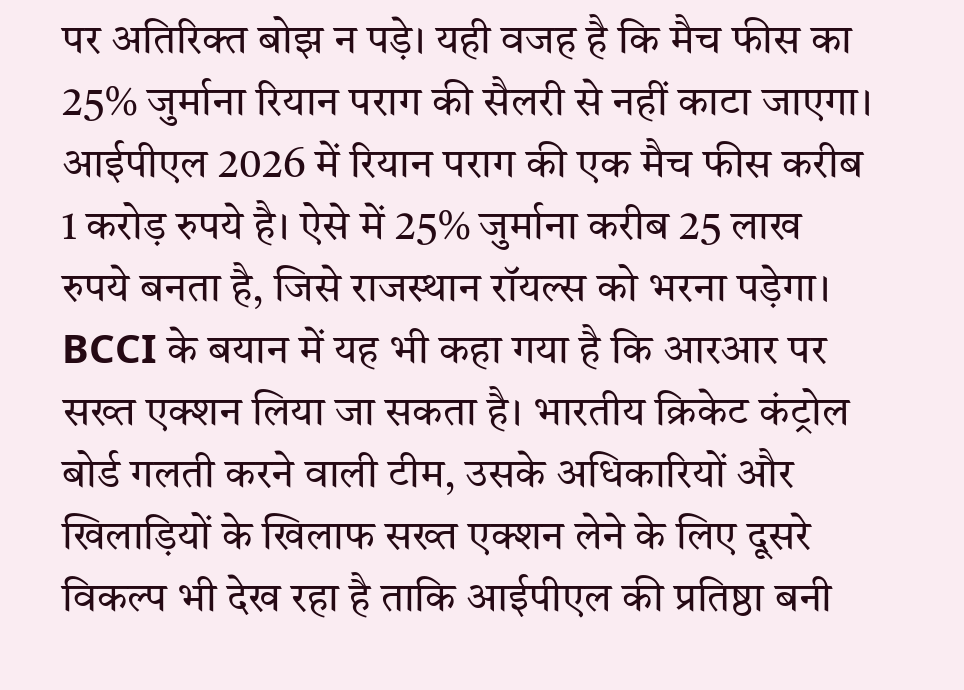पर अतिरिक्त बोझ न पड़े। यही वजह है कि मैच फीस का 25% जुर्माना रियान पराग की सैलरी से नहीं काटा जाएगा। आईपीएल 2026 में रियान पराग की एक मैच फीस करीब 1 करोड़ रुपये है। ऐसे में 25% जुर्माना करीब 25 लाख रुपये बनता है, जिसे राजस्थान रॉयल्स को भरना पड़ेगा।
BCCI के बयान में यह भी कहा गया है कि आरआर पर सख्त एक्शन लिया जा सकता है। भारतीय क्रिकेट कंट्रोल बोर्ड गलती करने वाली टीम, उसके अधिकारियों और खिलाड़ियों के खिलाफ सख्त एक्शन लेने के लिए दूसरे विकल्प भी देख रहा है ताकि आईपीएल की प्रतिष्ठा बनी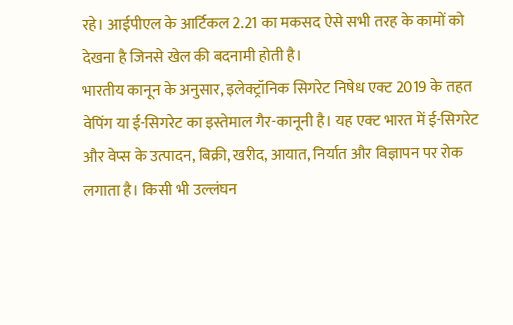रहे। आईपीएल के आर्टिकल 2.21 का मकसद ऐसे सभी तरह के कामों को देखना है जिनसे खेल की बदनामी होती है।
भारतीय कानून के अनुसार, इलेक्ट्रॉनिक सिगरेट निषेध एक्ट 2019 के तहत वेपिंग या ई-सिगरेट का इस्तेमाल गैर-कानूनी है। यह एक्ट भारत में ई-सिगरेट और वेप्स के उत्पादन, बिक्री, खरीद, आयात, निर्यात और विज्ञापन पर रोक लगाता है। किसी भी उल्लंघन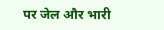पर जेल और भारी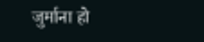जुर्माना हो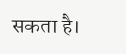सकता है।